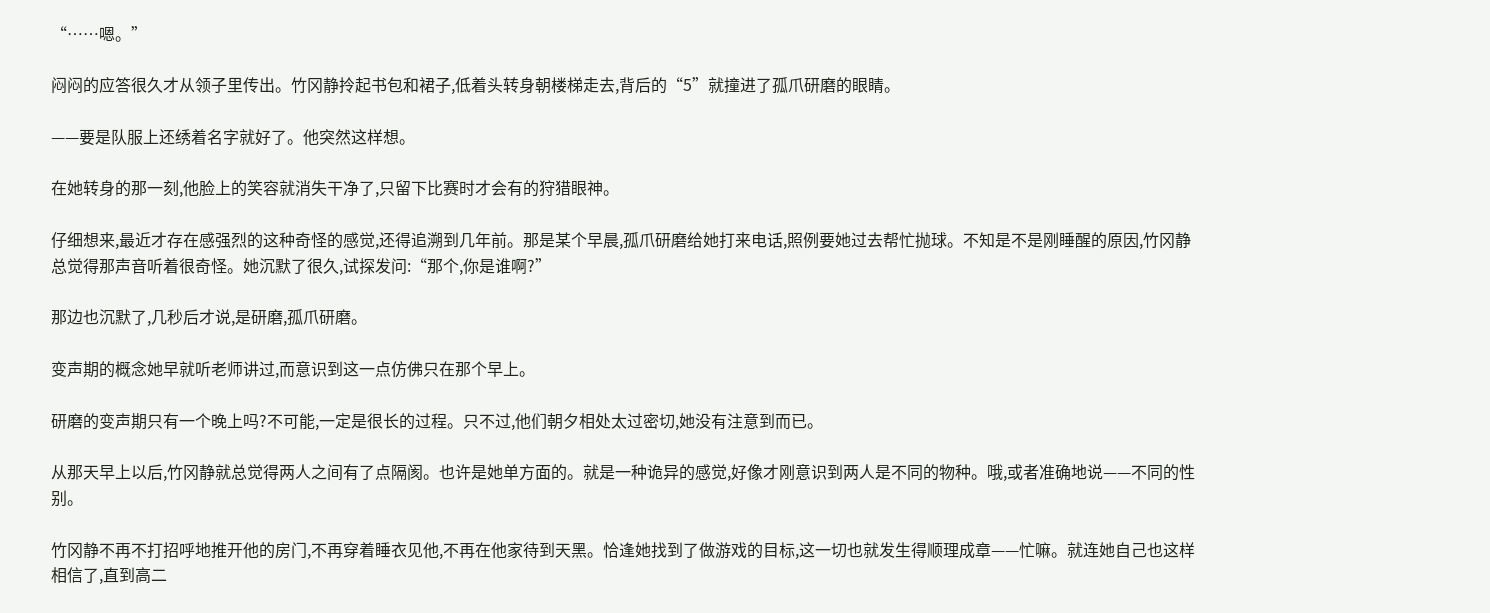“……嗯。”

闷闷的应答很久才从领子里传出。竹冈静拎起书包和裙子,低着头转身朝楼梯走去,背后的“5”就撞进了孤爪研磨的眼睛。

——要是队服上还绣着名字就好了。他突然这样想。

在她转身的那一刻,他脸上的笑容就消失干净了,只留下比赛时才会有的狩猎眼神。

仔细想来,最近才存在感强烈的这种奇怪的感觉,还得追溯到几年前。那是某个早晨,孤爪研磨给她打来电话,照例要她过去帮忙抛球。不知是不是刚睡醒的原因,竹冈静总觉得那声音听着很奇怪。她沉默了很久,试探发问:“那个,你是谁啊?”

那边也沉默了,几秒后才说,是研磨,孤爪研磨。

变声期的概念她早就听老师讲过,而意识到这一点仿佛只在那个早上。

研磨的变声期只有一个晚上吗?不可能,一定是很长的过程。只不过,他们朝夕相处太过密切,她没有注意到而已。

从那天早上以后,竹冈静就总觉得两人之间有了点隔阂。也许是她单方面的。就是一种诡异的感觉,好像才刚意识到两人是不同的物种。哦,或者准确地说——不同的性别。

竹冈静不再不打招呼地推开他的房门,不再穿着睡衣见他,不再在他家待到天黑。恰逢她找到了做游戏的目标,这一切也就发生得顺理成章——忙嘛。就连她自己也这样相信了,直到高二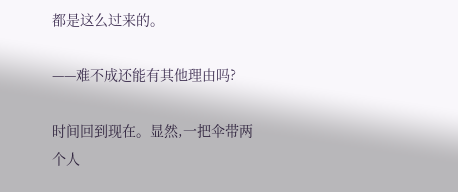都是这么过来的。

——难不成还能有其他理由吗?

时间回到现在。显然,一把伞带两个人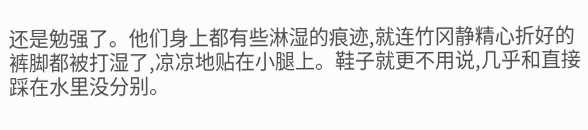还是勉强了。他们身上都有些淋湿的痕迹,就连竹冈静精心折好的裤脚都被打湿了,凉凉地贴在小腿上。鞋子就更不用说,几乎和直接踩在水里没分别。